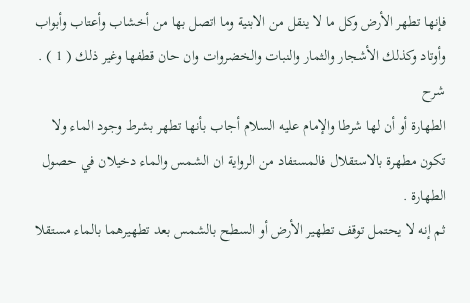فإنها تطهر الأرض وكل ما لا ينقل من الابنية وما اتصل بها من أخشاب وأعتاب وأبواب وأوتاد وكذلك الأشجار والثمار والنبات والخضروات وان حان قطفها وغير ذلك ( 1 ) .
شرح
الطهارة أو أن لها شرطا والإمام عليه السلام أجاب بأنها تطهر بشرط وجود الماء ولا تكون مطهرة بالاستقلال فالمستفاد من الرواية ان الشمس والماء دخيلان في حصول الطهارة .
ثم إنه لا يحتمل توقف تطهير الأرض أو السطح بالشمس بعد تطهيرهما بالماء مستقلا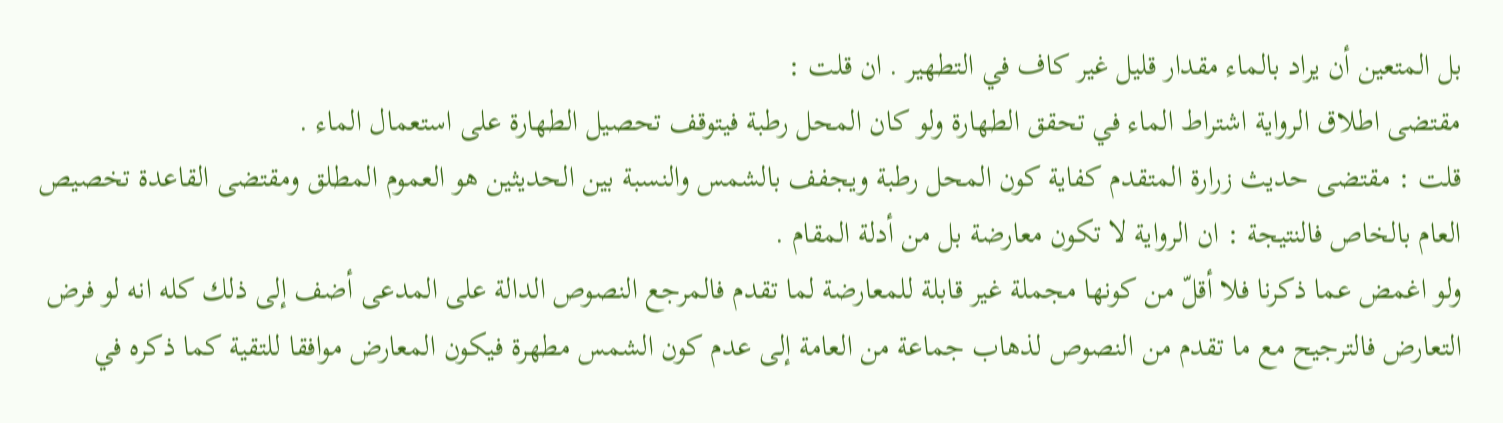بل المتعين أن يراد بالماء مقدار قليل غير كاف في التطهير . ان قلت :
مقتضى اطلاق الرواية اشتراط الماء في تحقق الطهارة ولو كان المحل رطبة فيتوقف تحصيل الطهارة على استعمال الماء .
قلت : مقتضى حديث زرارة المتقدم كفاية كون المحل رطبة ويجفف بالشمس والنسبة بين الحديثين هو العموم المطلق ومقتضى القاعدة تخصيص العام بالخاص فالنتيجة : ان الرواية لا تكون معارضة بل من أدلة المقام .
ولو اغمض عما ذكرنا فلا أقلّ من كونها مجملة غير قابلة للمعارضة لما تقدم فالمرجع النصوص الدالة على المدعى أضف إلى ذلك كله انه لو فرض التعارض فالترجيح مع ما تقدم من النصوص لذهاب جماعة من العامة إلى عدم كون الشمس مطهرة فيكون المعارض موافقا للتقية كما ذكره في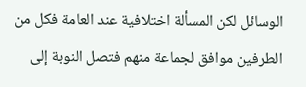الوسائل لكن المسألة اختلافية عند العامة فكل من الطرفين موافق لجماعة منهم فتصل النوبة إلى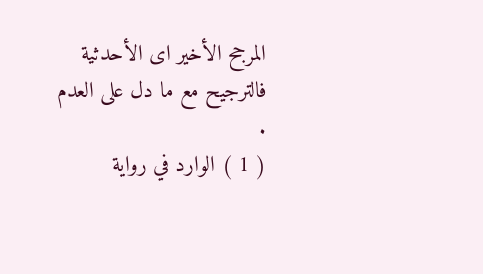المرجح الأخير اى الأحدثية فالترجيح مع ما دل على العدم .
( 1 ) الوارد في رواية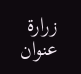زرارة عنوان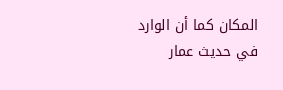المكان كما أن الوارد في حديث عمار